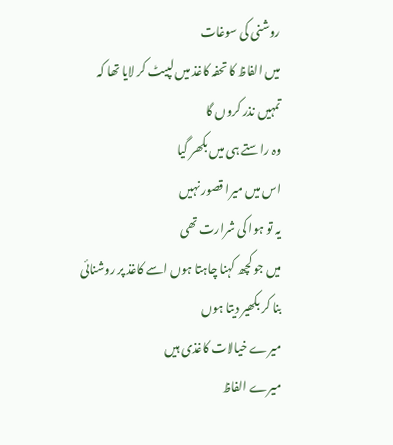روشنی کی سوغات
میں الفاظ کا تحفہ کاغذ میں لپیٹ کر لایا تھا کہ تمہیں نذر کروں گا
وہ راستے ہی میں بکھر گیا
اس میں میرا قصور نہیں
یہ تو ہوا کی شرارت تھی
میں جو کچھ کہنا چاہتا ہوں اسے کاغذ پر روشنائی بنا کر بکھیر دیتا ہوں
میرے خیالات کاغذی ہیں
میرے الفاظ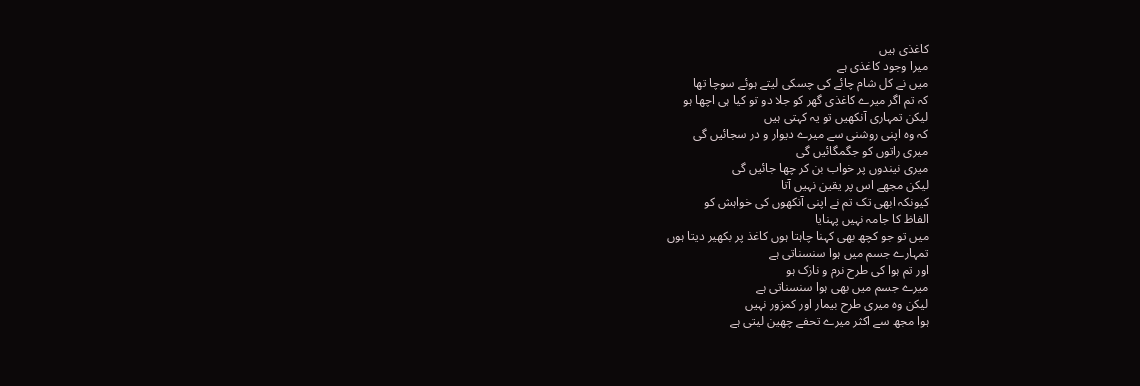کاغذی ہیں
میرا وجود کاغذی ہے
میں نے کل شام چائے کی چسکی لیتے ہوئے سوچا تھا
کہ تم اگر میرے کاغذی گھر کو جلا دو تو کیا ہی اچھا ہو
لیکن تمہاری آنکھیں تو یہ کہتی ہیں
کہ وہ اپنی روشنی سے میرے دیوار و در سجائیں گی
میری راتوں کو جگمگائیں گی
میری نیندوں پر خواب بن کر چھا جائیں گی
لیکن مجھے اس پر یقین نہیں آتا
کیونکہ ابھی تک تم نے اپنی آنکھوں کی خواہش کو
الفاظ کا جامہ نہیں پہنایا
میں تو جو کچھ بھی کہنا چاہتا ہوں کاغذ پر بکھیر دیتا ہوں
تمہارے جسم میں ہوا سنسناتی ہے
اور تم ہوا کی طرح نرم و نازک ہو
میرے جسم میں بھی ہوا سنسناتی ہے
لیکن وہ میری طرح بیمار اور کمزور نہیں
ہوا مجھ سے اکثر میرے تحفے چھین لیتی ہے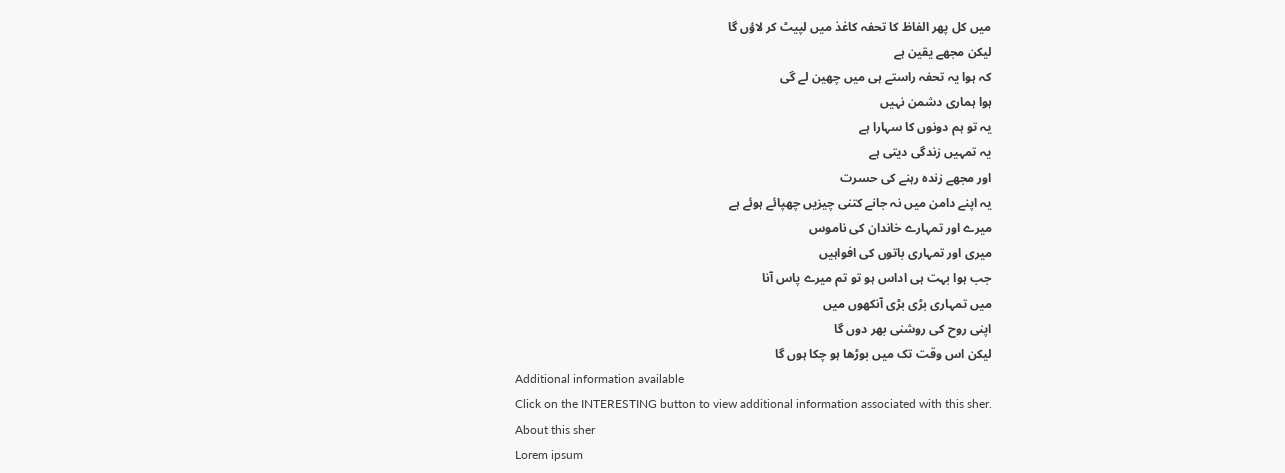میں کل پھر الفاظ کا تحفہ کاغذ میں لپیٹ کر لاؤں گا
لیکن مجھے یقین ہے
کہ ہوا یہ تحفہ راستے ہی میں چھین لے گی
ہوا ہماری دشمن نہیں
یہ تو ہم دونوں کا سہارا ہے
یہ تمہیں زندگی دیتی ہے
اور مجھے زندہ رہنے کی حسرت
یہ اپنے دامن میں نہ جانے کتنی چیزیں چھپائے ہوئے ہے
میرے اور تمہارے خاندان کی ناموس
میری اور تمہاری باتوں کی افواہیں
جب ہوا بہت ہی اداس ہو تو تم میرے پاس آنا
میں تمہاری بڑی بڑی آنکھوں میں
اپنی روح کی روشنی بھر دوں گا
لیکن اس وقت تک میں بوڑھا ہو چکا ہوں گا
Additional information available
Click on the INTERESTING button to view additional information associated with this sher.
About this sher
Lorem ipsum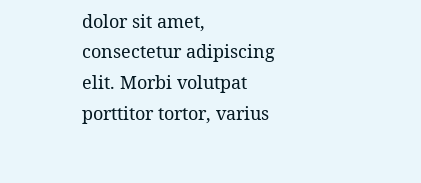dolor sit amet, consectetur adipiscing elit. Morbi volutpat porttitor tortor, varius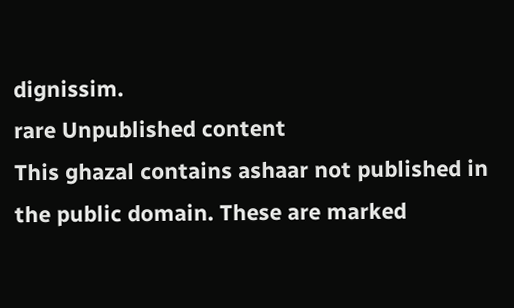dignissim.
rare Unpublished content
This ghazal contains ashaar not published in the public domain. These are marked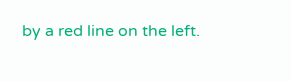by a red line on the left.